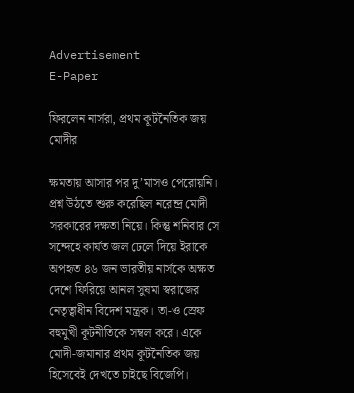Advertisement
E-Paper

ফিরলেন নার্সরা, প্রথম কূটনৈতিক জয় মোদীর

ক্ষমতায় আসার পর দু’মাসও পেরোয়নি। প্রশ্ন উঠতে শুরু করেছিল নরেন্দ্র মোদী সরকারের দক্ষতা নিয়ে। কিন্তু শনিবার সে সন্দেহে কার্যত জল ঢেলে দিয়ে ইরাকে অপহৃত ৪৬ জন ভারতীয় নার্সকে অক্ষত দেশে ফিরিয়ে আনল সুষমা স্বরাজের নেতৃত্বাধীন বিদেশ মন্ত্রক। তা-ও স্রেফ বহুমুখী কূটনীতিকে সম্বল করে। একে মোদী-জমানার প্রথম কূটনৈতিক জয় হিসেবেই দেখতে চাইছে বিজেপি।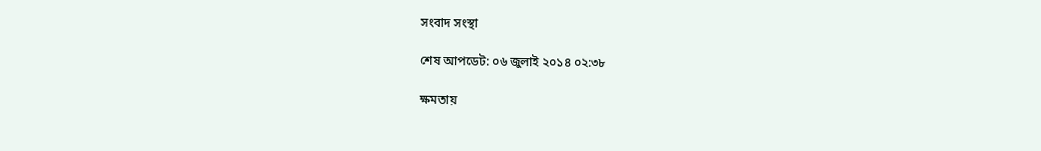সংবাদ সংস্থা

শেষ আপডেট: ০৬ জুলাই ২০১৪ ০২:৩৮

ক্ষমতায়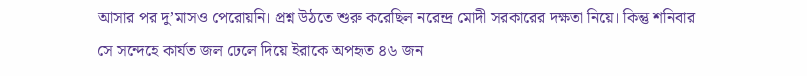আসার পর দু’মাসও পেরোয়নি। প্রশ্ন উঠতে শুরু করেছিল নরেন্দ্র মোদী সরকারের দক্ষতা নিয়ে। কিন্তু শনিবার সে সন্দেহে কার্যত জল ঢেলে দিয়ে ইরাকে অপহৃত ৪৬ জন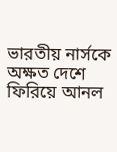ভারতীয় নার্সকে অক্ষত দেশে ফিরিয়ে আনল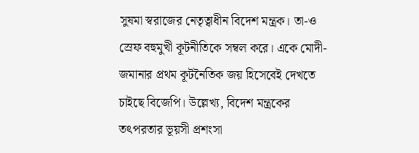সুষমা স্বরাজের নেতৃত্বাধীন বিদেশ মন্ত্রক। তা-ও স্রেফ বহুমুখী কূটনীতিকে সম্বল করে। একে মোদী-জমানার প্রথম কূটনৈতিক জয় হিসেবেই দেখতে চাইছে বিজেপি। উল্লেখ্য, বিদেশ মন্ত্রকের তৎপরতার ভূয়সী প্রশংসা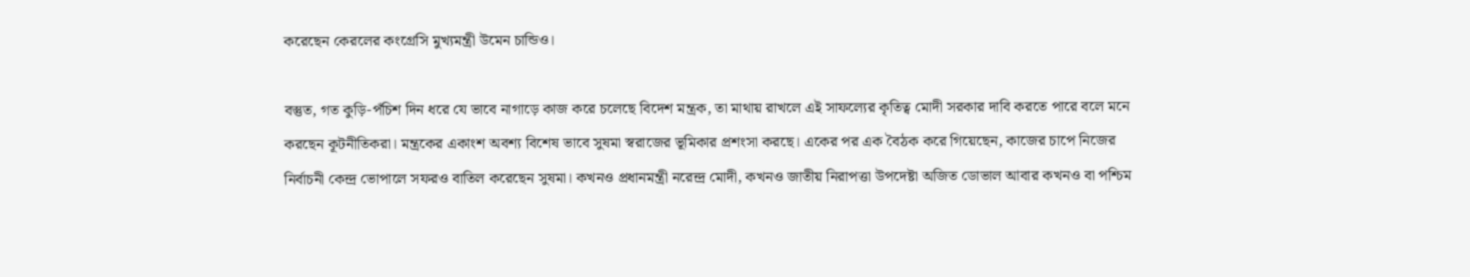করেছেন কেরলের কংগ্রেসি মুখ্যমন্ত্রী উমেন চান্ডিও।

বস্তুত, গত কুড়ি-পঁচিশ দিন ধরে যে ভাবে নাগাড়ে কাজ করে চলেছে বিদেশ মন্ত্রক, তা মাথায় রাখলে এই সাফল্যের কৃতিত্ব মোদী সরকার দাবি করতে পারে বলে মনে করছেন কূটনীতিকরা। মন্ত্রকের একাংশ অবশ্য বিশেষ ভাবে সুষমা স্বরাজের ভূমিকার প্রশংসা করছে। একের পর এক বৈঠক করে গিয়েছেন, কাজের চাপে নিজের নির্বাচনী কেন্দ্র ভোপালে সফরও বাতিল করেছেন সুষমা। কখনও প্রধানমন্ত্রী নরেন্দ্র মোদী, কখনও জাতীয় নিরাপত্তা উপদেষ্টা অজিত ডোভাল আবার কখনও বা পশ্চিম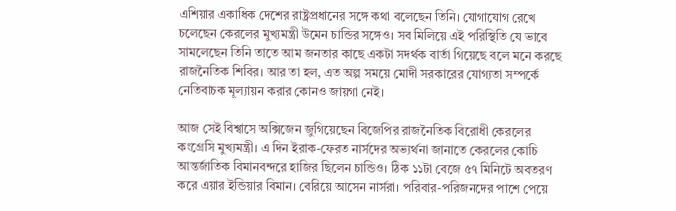এশিয়ার একাধিক দেশের রাষ্ট্রপ্রধানের সঙ্গে কথা বলেছেন তিনি। যোগাযোগ রেখে চলেছেন কেরলের মুখ্যমন্ত্রী উমেন চান্ডির সঙ্গেও। সব মিলিয়ে এই পরিস্থিতি যে ভাবে সামলেছেন তিনি তাতে আম জনতার কাছে একটা সদর্থক বার্তা গিয়েছে বলে মনে করছে রাজনৈতিক শিবির। আর তা হল, এত অল্প সময়ে মোদী সরকারের যোগ্যতা সম্পর্কে নেতিবাচক মূল্যায়ন করার কোনও জায়গা নেই।

আজ সেই বিশ্বাসে অক্সিজেন জুগিয়েছেন বিজেপির রাজনৈতিক বিরোধী কেরলের কংগ্রেসি মুখ্যমন্ত্রী। এ দিন ইরাক-ফেরত নার্সদের অভ্যর্থনা জানাতে কেরলের কোচি আন্তর্জাতিক বিমানবন্দরে হাজির ছিলেন চান্ডিও। ঠিক ১১টা বেজে ৫৭ মিনিটে অবতরণ করে এয়ার ইন্ডিয়ার বিমান। বেরিয়ে আসেন নার্সরা। পরিবার-পরিজনদের পাশে পেয়ে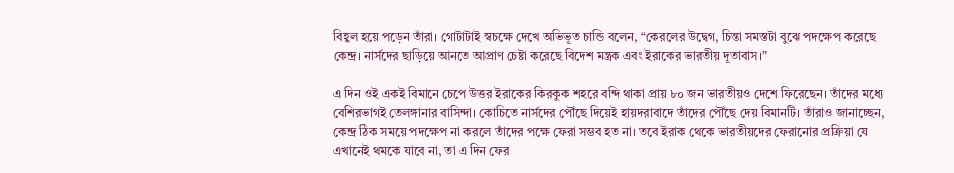বিহ্বল হয়ে পড়েন তাঁরা। গোটাটাই স্বচক্ষে দেখে অভিভূত চান্ডি বলেন, “কেরলের উদ্বেগ, চিন্তা সমস্তটা বুঝে পদক্ষেপ করেছে কেন্দ্র। নার্সদের ছাড়িয়ে আনতে আপ্রাণ চেষ্টা করেছে বিদেশ মন্ত্রক এবং ইরাকের ভারতীয় দূতাবাস।”

এ দিন ওই একই বিমানে চেপে উত্তর ইরাকের কিরকুক শহরে বন্দি থাকা প্রায় ৮০ জন ভারতীয়ও দেশে ফিরেছেন। তাঁদের মধ্যে বেশিরভাগই তেলঙ্গানার বাসিন্দা। কোচিতে নার্সদের পৌঁছে দিয়েই হায়দরাবাদে তাঁদের পৌঁছে দেয় বিমানটি। তাঁরাও জানাচ্ছেন, কেন্দ্র ঠিক সময়ে পদক্ষেপ না করলে তাঁদের পক্ষে ফেরা সম্ভব হত না। তবে ইরাক থেকে ভারতীয়দের ফেরানোর প্রক্রিয়া যে এখানেই থমকে যাবে না, তা এ দিন ফের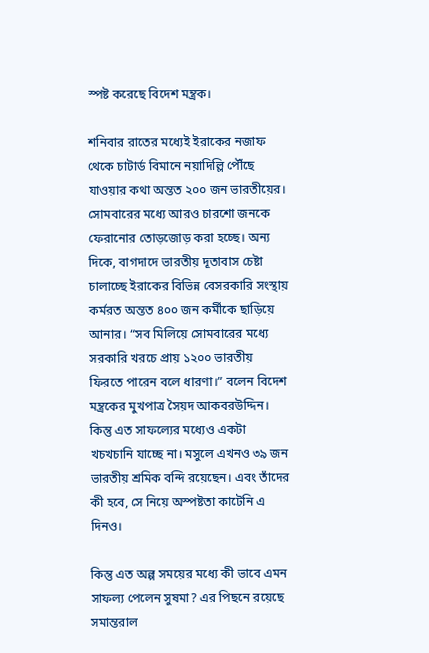স্পষ্ট করেছে বিদেশ মন্ত্রক।

শনিবার রাতের মধ্যেই ইরাকের নজাফ থেকে চাটার্ড বিমানে নয়াদিল্লি পৌঁছে যাওয়ার কথা অন্তত ২০০ জন ভারতীয়ের। সোমবারের মধ্যে আরও চারশো জনকে ফেরানোর তোড়জোড় করা হচ্ছে। অন্য দিকে, বাগদাদে ভারতীয় দূতাবাস চেষ্টা চালাচ্ছে ইরাকের বিভিন্ন বেসরকারি সংস্থায় কর্মরত অন্তত ৪০০ জন কর্মীকে ছাড়িয়ে আনার। “সব মিলিয়ে সোমবারের মধ্যে সরকারি খরচে প্রায় ১২০০ ভারতীয় ফিরতে পারেন বলে ধারণা।” বলেন বিদেশ মন্ত্রকের মুখপাত্র সৈয়দ আকবরউদ্দিন। কিন্তু এত সাফল্যের মধ্যেও একটা খচখচানি যাচ্ছে না। মসুলে এখনও ৩৯ জন ভারতীয় শ্রমিক বন্দি রয়েছেন। এবং তাঁদের কী হবে, সে নিয়ে অস্পষ্টতা কাটেনি এ দিনও।

কিন্তু এত অল্প সময়ের মধ্যে কী ভাবে এমন সাফল্য পেলেন সুষমা? এর পিছনে রয়েছে সমান্তরাল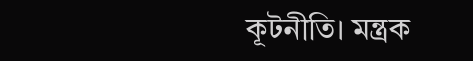কূটনীতি। মন্ত্রক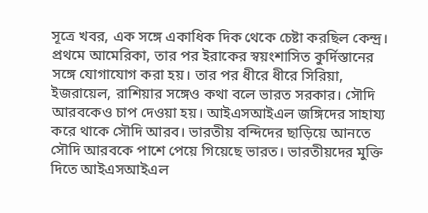সূত্রে খবর, এক সঙ্গে একাধিক দিক থেকে চেষ্টা করছিল কেন্দ্র। প্রথমে আমেরিকা, তার পর ইরাকের স্বয়ংশাসিত কুর্দিস্তানের সঙ্গে যোগাযোগ করা হয়। তার পর ধীরে ধীরে সিরিয়া, ইজরায়েল, রাশিয়ার সঙ্গেও কথা বলে ভারত সরকার। সৌদি আরবকেও চাপ দেওয়া হয়। আইএসআইএল জঙ্গিদের সাহায্য করে থাকে সৌদি আরব। ভারতীয় বন্দিদের ছাড়িয়ে আনতে সৌদি আরবকে পাশে পেয়ে গিয়েছে ভারত। ভারতীয়দের মুক্তি দিতে আইএসআইএল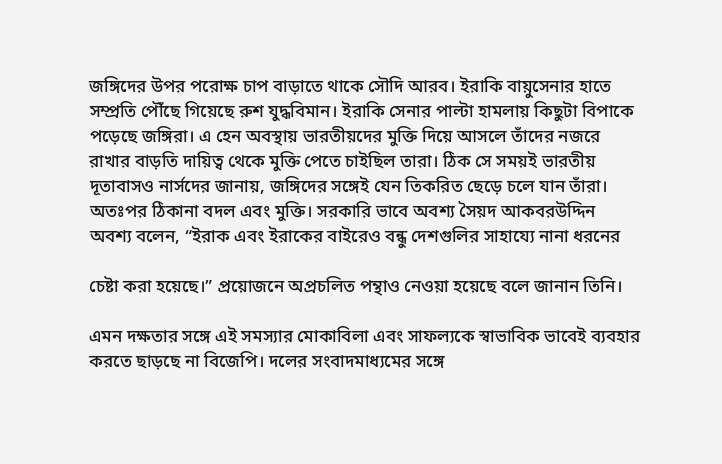জঙ্গিদের উপর পরোক্ষ চাপ বাড়াতে থাকে সৌদি আরব। ইরাকি বায়ুসেনার হাতে সম্প্রতি পৌঁছে গিয়েছে রুশ যুদ্ধবিমান। ইরাকি সেনার পাল্টা হামলায় কিছুটা বিপাকে পড়েছে জঙ্গিরা। এ হেন অবস্থায় ভারতীয়দের মুক্তি দিয়ে আসলে তাঁদের নজরে রাখার বাড়তি দায়িত্ব থেকে মুক্তি পেতে চাইছিল তারা। ঠিক সে সময়ই ভারতীয় দূতাবাসও নার্সদের জানায়, জঙ্গিদের সঙ্গেই যেন তিকরিত ছেড়ে চলে যান তাঁরা। অতঃপর ঠিকানা বদল এবং মুক্তি। সরকারি ভাবে অবশ্য সৈয়দ আকবরউদ্দিন অবশ্য বলেন, “ইরাক এবং ইরাকের বাইরেও বন্ধু দেশগুলির সাহায্যে নানা ধরনের

চেষ্টা করা হয়েছে।” প্রয়োজনে অপ্রচলিত পন্থাও নেওয়া হয়েছে বলে জানান তিনি।

এমন দক্ষতার সঙ্গে এই সমস্যার মোকাবিলা এবং সাফল্যকে স্বাভাবিক ভাবেই ব্যবহার করতে ছাড়ছে না বিজেপি। দলের সংবাদমাধ্যমের সঙ্গে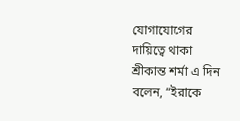যোগাযোগের দায়িত্বে থাকা শ্রীকান্ত শর্মা এ দিন বলেন, “ইরাকে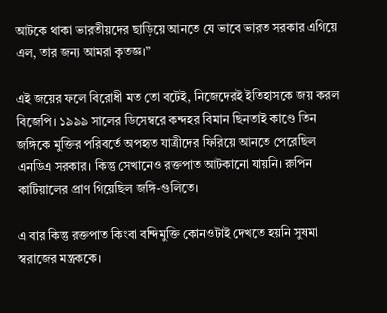আটকে থাকা ভারতীয়দের ছাড়িয়ে আনতে যে ভাবে ভারত সরকার এগিয়ে এল, তার জন্য আমরা কৃতজ্ঞ।”

এই জয়ের ফলে বিরোধী মত তো বটেই, নিজেদেরই ইতিহাসকে জয় করল বিজেপি। ১৯৯৯ সালের ডিসেম্বরে কন্দহর বিমান ছিনতাই কাণ্ডে তিন জঙ্গিকে মুক্তির পরিবর্তে অপহৃত যাত্রীদের ফিরিয়ে আনতে পেরেছিল এনডিএ সরকার। কিন্তু সেখানেও রক্তপাত আটকানো যায়নি। রুপিন কাটিয়ালের প্রাণ গিয়েছিল জঙ্গি-গুলিতে।

এ বার কিন্তু রক্তপাত কিংবা বন্দিমুক্তি কোনওটাই দেখতে হয়নি সুষমা স্বরাজের মন্ত্রককে।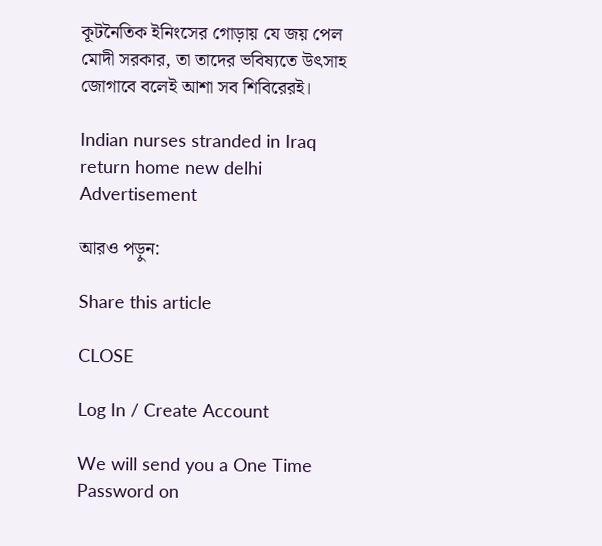কূটনৈতিক ইনিংসের গোড়ায় যে জয় পেল মোদী সরকার, তা তাদের ভবিষ্যতে উৎসাহ জোগাবে বলেই আশা সব শিবিরেরই।

Indian nurses stranded in Iraq return home new delhi
Advertisement

আরও পড়ুন:

Share this article

CLOSE

Log In / Create Account

We will send you a One Time Password on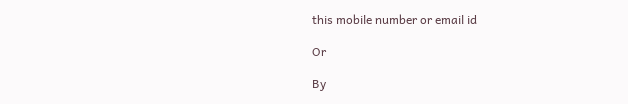this mobile number or email id

Or

By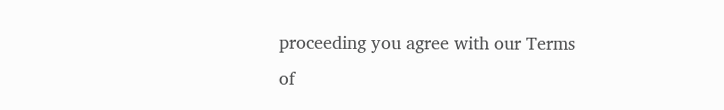proceeding you agree with our Terms of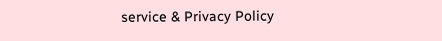service & Privacy Policy